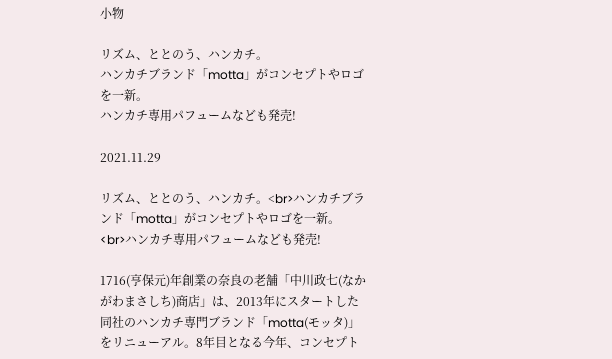小物

リズム、ととのう、ハンカチ。
ハンカチブランド「motta」がコンセプトやロゴを一新。
ハンカチ専用パフュームなども発売!

2021.11.29

リズム、ととのう、ハンカチ。<br>ハンカチブランド「motta」がコンセプトやロゴを一新。 <br>ハンカチ専用パフュームなども発売!

1716(亨保元)年創業の奈良の老舗「中川政七(なかがわまさしち)商店」は、2013年にスタートした同社のハンカチ専門ブランド「motta(モッタ)」をリニューアル。8年目となる今年、コンセプト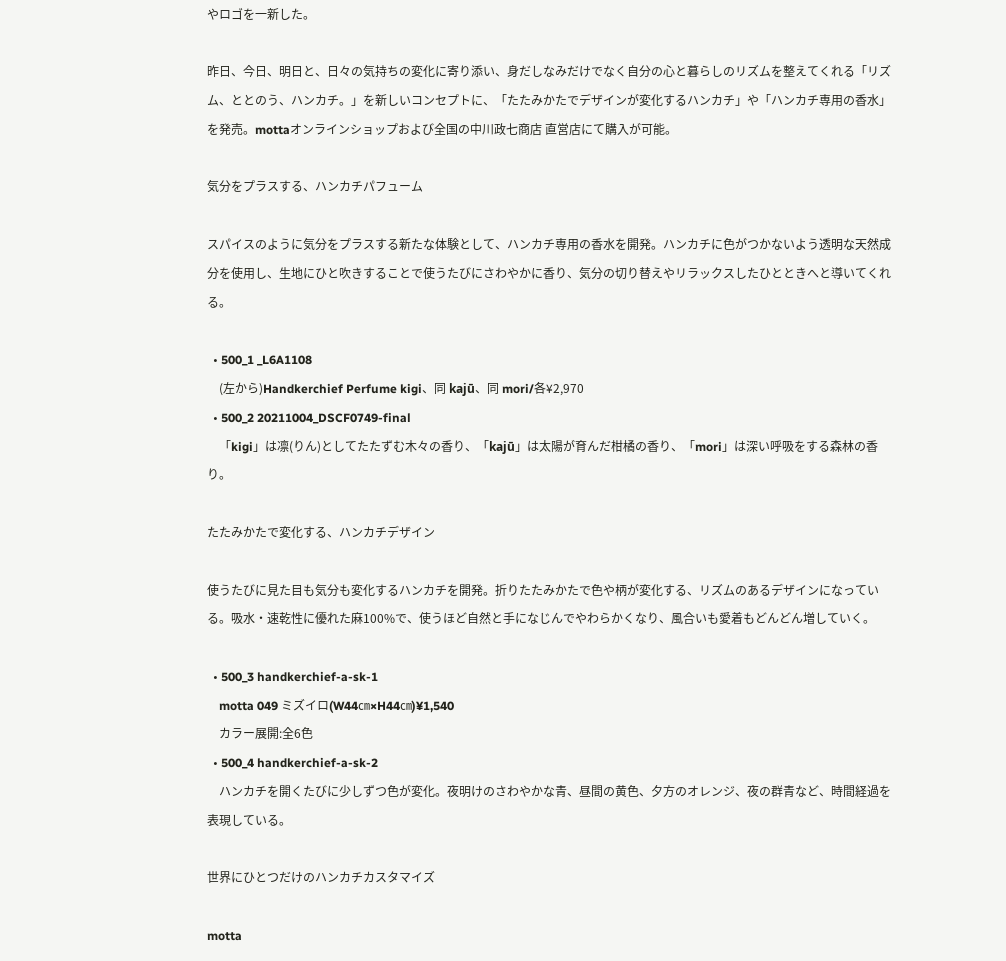やロゴを一新した。

昨日、今日、明日と、日々の気持ちの変化に寄り添い、身だしなみだけでなく自分の心と暮らしのリズムを整えてくれる「リズム、ととのう、ハンカチ。」を新しいコンセプトに、「たたみかたでデザインが変化するハンカチ」や「ハンカチ専用の香水」を発売。mottaオンラインショップおよび全国の中川政七商店 直営店にて購入が可能。

気分をプラスする、ハンカチパフューム

スパイスのように気分をプラスする新たな体験として、ハンカチ専用の香水を開発。ハンカチに色がつかないよう透明な天然成分を使用し、生地にひと吹きすることで使うたびにさわやかに香り、気分の切り替えやリラックスしたひとときへと導いてくれる。

  • 500_1 _L6A1108
    (左から)Handkerchief Perfume kigi、同 kajū、同 mori/各¥2,970
  • 500_2 20211004_DSCF0749-final
    「kigi」は凛(りん)としてたたずむ木々の香り、「kajū」は太陽が育んだ柑橘の香り、「mori」は深い呼吸をする森林の香り。

たたみかたで変化する、ハンカチデザイン

使うたびに見た目も気分も変化するハンカチを開発。折りたたみかたで色や柄が変化する、リズムのあるデザインになっている。吸水・速乾性に優れた麻100%で、使うほど自然と手になじんでやわらかくなり、風合いも愛着もどんどん増していく。

  • 500_3 handkerchief-a-sk-1
    motta 049 ミズイロ(W44㎝×H44㎝)¥1,540
    カラー展開:全6色
  • 500_4 handkerchief-a-sk-2
    ハンカチを開くたびに少しずつ色が変化。夜明けのさわやかな青、昼間の黄色、夕方のオレンジ、夜の群青など、時間経過を表現している。

世界にひとつだけのハンカチカスタマイズ

motta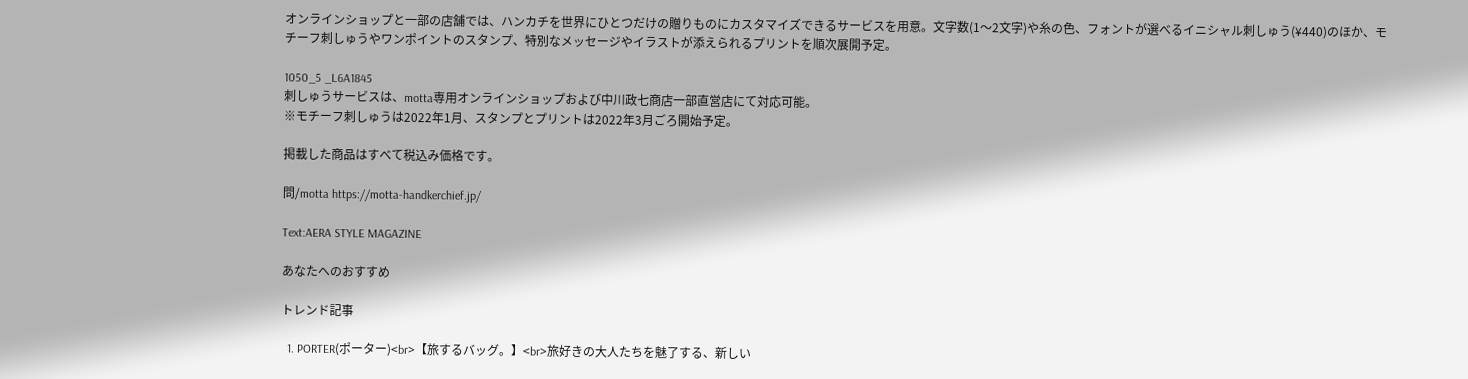オンラインショップと一部の店舗では、ハンカチを世界にひとつだけの贈りものにカスタマイズできるサービスを用意。文字数(1〜2文字)や糸の色、フォントが選べるイニシャル刺しゅう(¥440)のほか、モチーフ刺しゅうやワンポイントのスタンプ、特別なメッセージやイラストが添えられるプリントを順次展開予定。

1050_5 _L6A1845
刺しゅうサービスは、motta専用オンラインショップおよび中川政七商店一部直営店にて対応可能。
※モチーフ刺しゅうは2022年1月、スタンプとプリントは2022年3月ごろ開始予定。

掲載した商品はすべて税込み価格です。

問/motta https://motta-handkerchief.jp/

Text:AERA STYLE MAGAZINE

あなたへのおすすめ

トレンド記事

  1. PORTER(ポーター)<br>【旅するバッグ。】<br>旅好きの大人たちを魅了する、新しい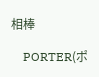相棒

    PORTER(ポ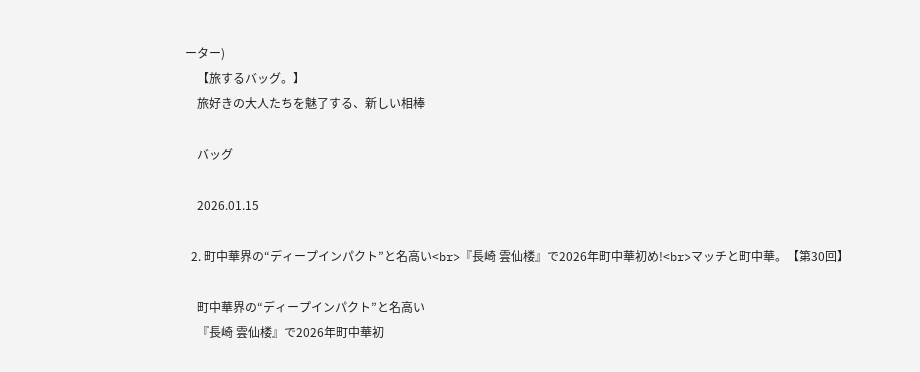ーター)
    【旅するバッグ。】
    旅好きの大人たちを魅了する、新しい相棒

    バッグ

    2026.01.15

  2. 町中華界の“ディープインパクト”と名高い<br>『長崎 雲仙楼』で2026年町中華初め!<br>マッチと町中華。【第30回】

    町中華界の“ディープインパクト”と名高い
    『長崎 雲仙楼』で2026年町中華初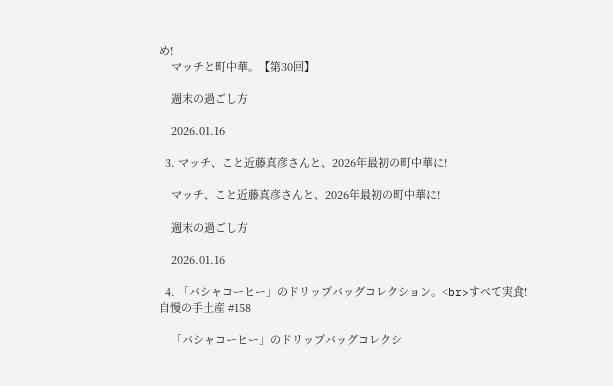め!
    マッチと町中華。【第30回】

    週末の過ごし方

    2026.01.16

  3. マッチ、こと近藤真彦さんと、2026年最初の町中華に!

    マッチ、こと近藤真彦さんと、2026年最初の町中華に!

    週末の過ごし方

    2026.01.16

  4. 「バシャコーヒー」のドリップバッグコレクション。<br>すべて実食! 自慢の手土産 #158

    「バシャコーヒー」のドリップバッグコレクシ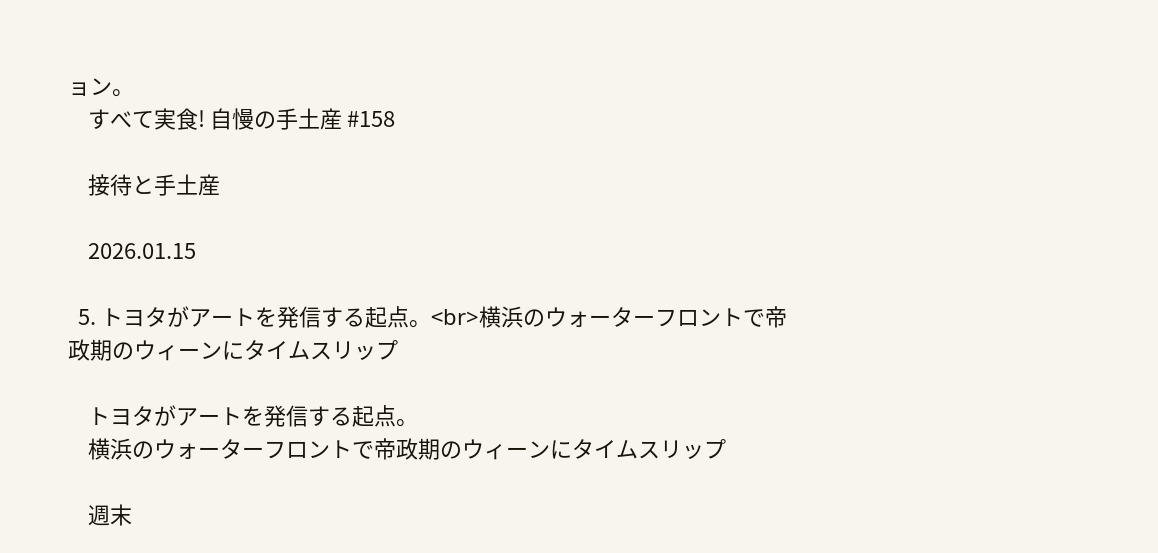ョン。
    すべて実食! 自慢の手土産 #158

    接待と手土産

    2026.01.15

  5. トヨタがアートを発信する起点。<br>横浜のウォーターフロントで帝政期のウィーンにタイムスリップ

    トヨタがアートを発信する起点。
    横浜のウォーターフロントで帝政期のウィーンにタイムスリップ

    週末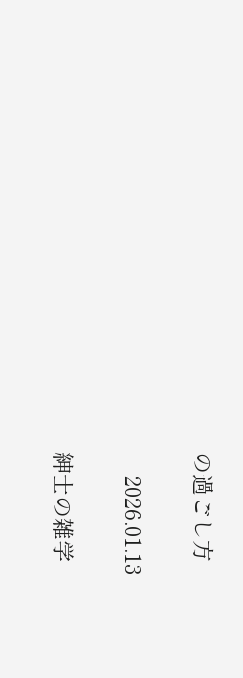の過ごし方

    2026.01.13

紳士の雑学